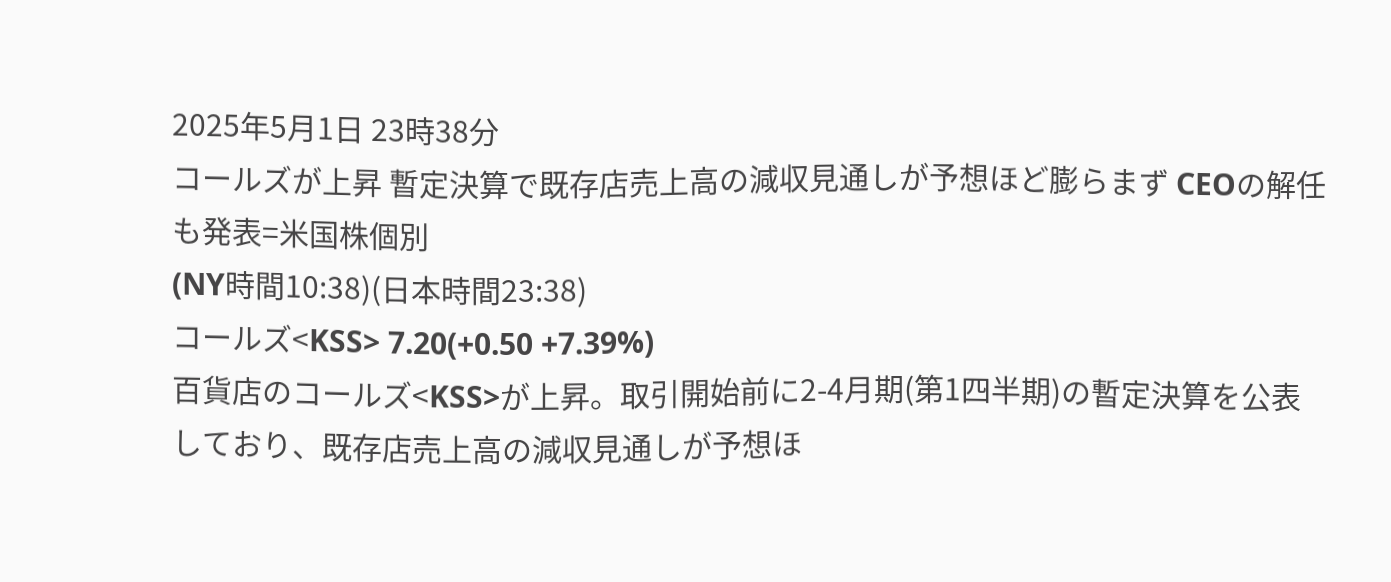2025年5月1日 23時38分
コールズが上昇 暫定決算で既存店売上高の減収見通しが予想ほど膨らまず CEOの解任も発表=米国株個別
(NY時間10:38)(日本時間23:38)
コールズ<KSS> 7.20(+0.50 +7.39%)
百貨店のコールズ<KSS>が上昇。取引開始前に2-4月期(第1四半期)の暫定決算を公表しており、既存店売上高の減収見通しが予想ほ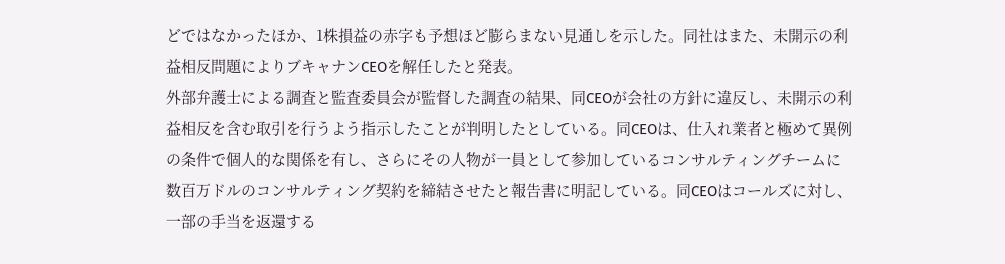どではなかったほか、1株損益の赤字も予想ほど膨らまない見通しを示した。同社はまた、未開示の利益相反問題によりブキャナンCEOを解任したと発表。
外部弁護士による調査と監査委員会が監督した調査の結果、同CEOが会社の方針に違反し、未開示の利益相反を含む取引を行うよう指示したことが判明したとしている。同CEOは、仕入れ業者と極めて異例の条件で個人的な関係を有し、さらにその人物が一員として参加しているコンサルティングチームに数百万ドルのコンサルティング契約を締結させたと報告書に明記している。同CEOはコールズに対し、一部の手当を返還する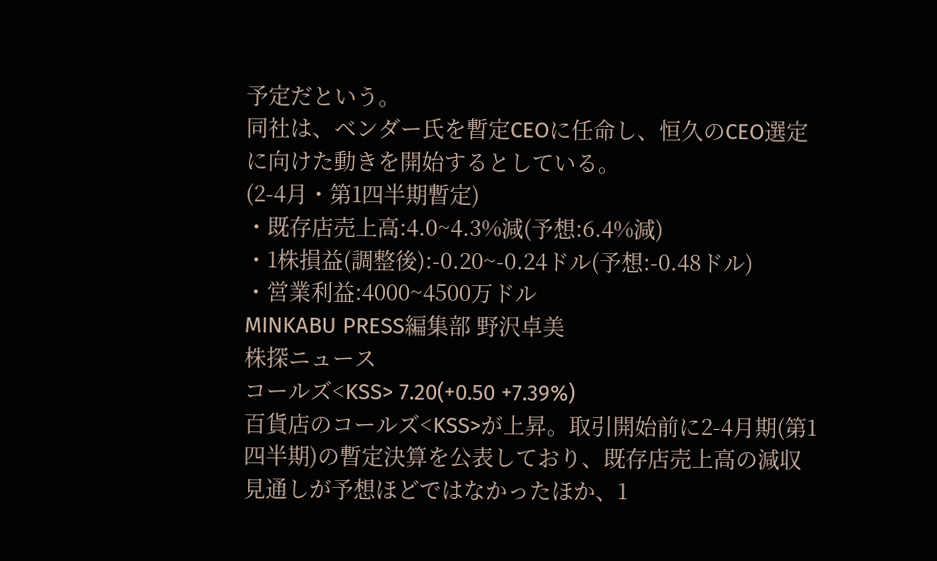予定だという。
同社は、ベンダー氏を暫定CEOに任命し、恒久のCEO選定に向けた動きを開始するとしている。
(2-4月・第1四半期暫定)
・既存店売上高:4.0~4.3%減(予想:6.4%減)
・1株損益(調整後):-0.20~-0.24ドル(予想:-0.48ドル)
・営業利益:4000~4500万ドル
MINKABU PRESS編集部 野沢卓美
株探ニュース
コールズ<KSS> 7.20(+0.50 +7.39%)
百貨店のコールズ<KSS>が上昇。取引開始前に2-4月期(第1四半期)の暫定決算を公表しており、既存店売上高の減収見通しが予想ほどではなかったほか、1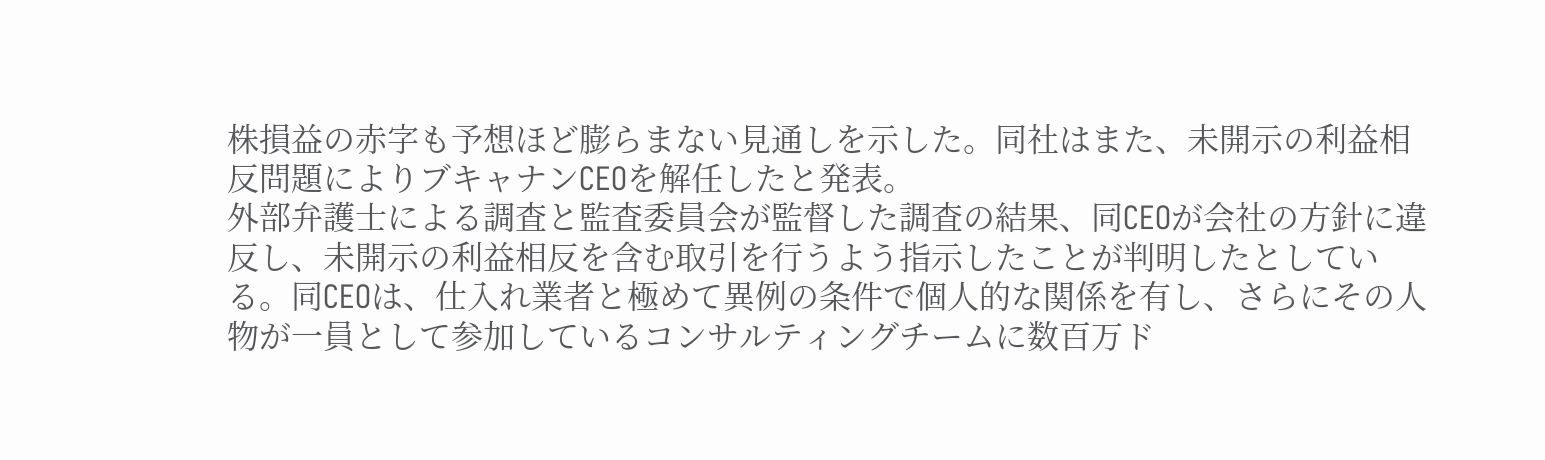株損益の赤字も予想ほど膨らまない見通しを示した。同社はまた、未開示の利益相反問題によりブキャナンCEOを解任したと発表。
外部弁護士による調査と監査委員会が監督した調査の結果、同CEOが会社の方針に違反し、未開示の利益相反を含む取引を行うよう指示したことが判明したとしている。同CEOは、仕入れ業者と極めて異例の条件で個人的な関係を有し、さらにその人物が一員として参加しているコンサルティングチームに数百万ド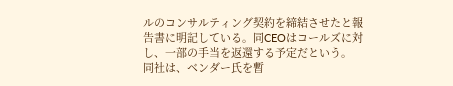ルのコンサルティング契約を締結させたと報告書に明記している。同CEOはコールズに対し、一部の手当を返還する予定だという。
同社は、ベンダー氏を暫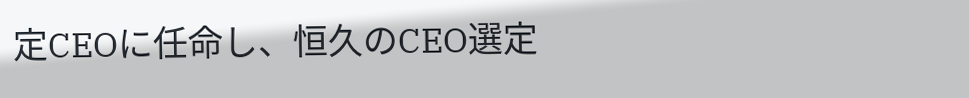定CEOに任命し、恒久のCEO選定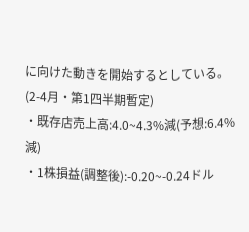に向けた動きを開始するとしている。
(2-4月・第1四半期暫定)
・既存店売上高:4.0~4.3%減(予想:6.4%減)
・1株損益(調整後):-0.20~-0.24ドル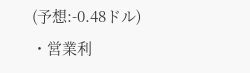(予想:-0.48ドル)
・営業利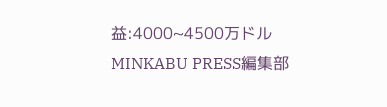益:4000~4500万ドル
MINKABU PRESS編集部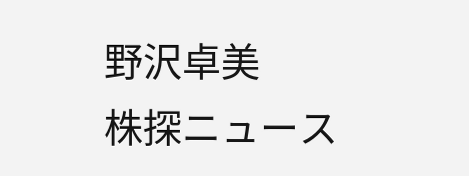野沢卓美
株探ニュース